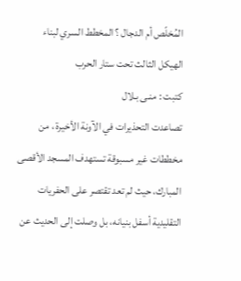المُخلّص أم الدجال ؟ المخطط السري لبناء الهيكل الثالث تحت ستار الحرب
كتبت : منـى بـلال
تصاعدت التحذيرات في الآونة الأخيرة ، من مخططات غير مسبوقة تستهدف المسجد الأقصى المبارك، حيث لم تعد تقتصر على الحفريات التقليدية أسفل بنيانه، بل وصلت إلى الحديث عن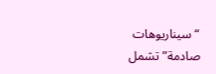“سيناريوهات صادمة” تشمل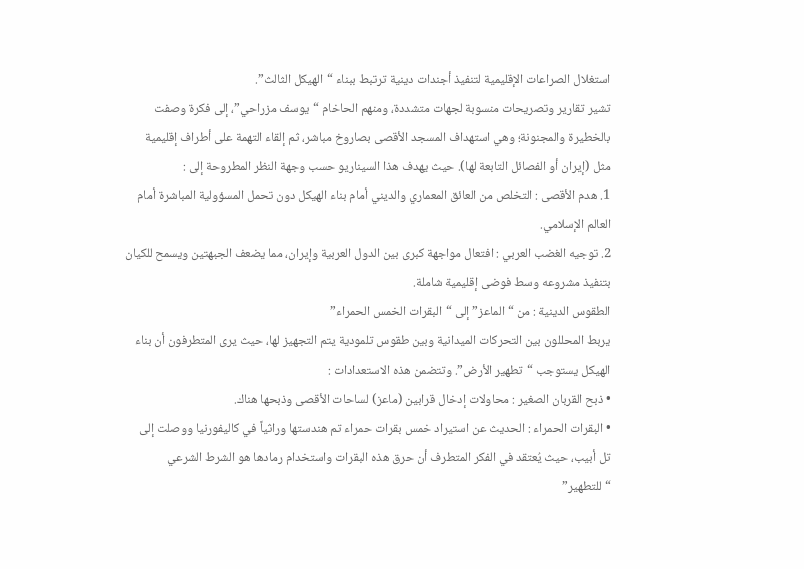استغلال الصراعات الإقليمية لتنفيذ أجندات دينية ترتبط ببناء “الهيكل الثالث”.
تشير تقارير وتصريحات منسوبة لجهات متشددة، ومنهم الحاخام “يوسف مزراحي”، إلى فكرة وصفت بالخطيرة والمجنونة؛ وهي استهداف المسجد الأقصى بصاروخ مباشر، ثم إلقاء التهمة على أطراف إقليمية مثل (إيران أو الفصائل التابعة لها). حيث يهدف هذا السيناريو حسب وجهة النظر المطروحة إلى :
1. هدم الأقصى : التخلص من العائق المعماري والديني أمام بناء الهيكل دون تحمل المسؤولية المباشرة أمام العالم الإسلامي.
2. توجيه الغضب العربي : افتعال مواجهة كبرى بين الدول العربية وإيران، مما يضعف الجبهتين ويسمح للكيان بتنفيذ مشروعه وسط فوضى إقليمية شاملة.
الطقوس الدينية : من “الماعز” إلى “البقرات الخمس الحمراء”
يربط المحللون بين التحركات الميدانية وبين طقوس تلمودية يتم التجهيز لها، حيث يرى المتطرفون أن بناء الهيكل يستوجب “تطهير الأرض”. وتتضمن هذه الاستعدادات :
• ذبح القربان الصغير : محاولات إدخال قرابين (ماعز) لساحات الأقصى وذبحها هناك.
• البقرات الحمراء : الحديث عن استيراد خمس بقرات حمراء تم هندستها وراثياً في كاليفورنيا ووصلت إلى تل أبيب، حيث يُعتقد في الفكر المتطرف أن حرق هذه البقرات واستخدام رمادها هو الشرط الشرعي “للتطهير”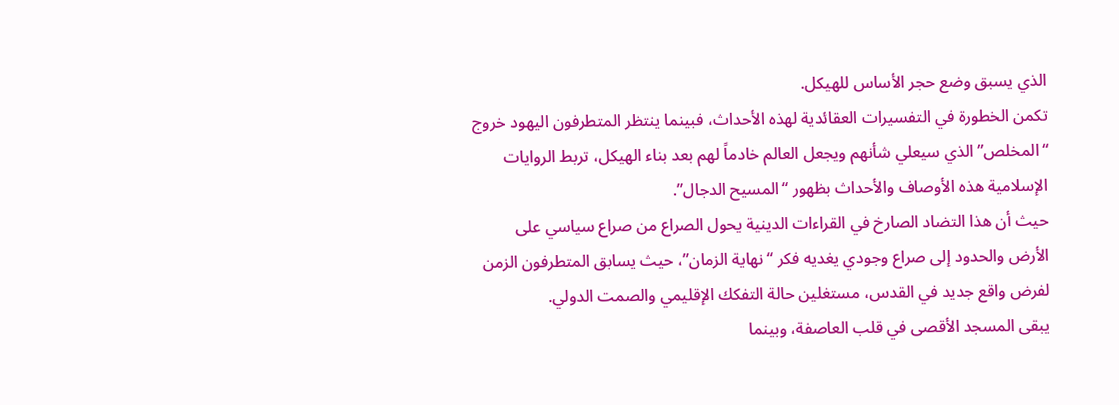الذي يسبق وضع حجر الأساس للهيكل.
تكمن الخطورة في التفسيرات العقائدية لهذه الأحداث، فبينما ينتظر المتطرفون اليهود خروج “المخلص” الذي سيعلي شأنهم ويجعل العالم خادماً لهم بعد بناء الهيكل، تربط الروايات الإسلامية هذه الأوصاف والأحداث بظهور “المسيح الدجال”.
حيث أن هذا التضاد الصارخ في القراءات الدينية يحول الصراع من صراع سياسي على الأرض والحدود إلى صراع وجودي يغديه فكر “نهاية الزمان”، حيث يسابق المتطرفون الزمن لفرض واقع جديد في القدس، مستغلين حالة التفكك الإقليمي والصمت الدولي.
يبقى المسجد الأقصى في قلب العاصفة، وبينما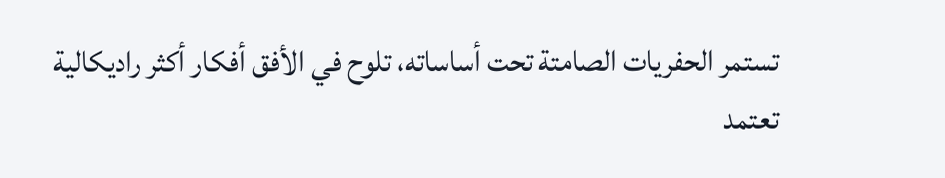تستمر الحفريات الصامتة تحت أساساته، تلوح في الأفق أفكار أكثر راديكالية تعتمد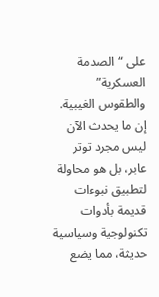على “الصدمة العسكرية” والطقوس الغيبية. إن ما يحدث الآن ليس مجرد توتر عابر، بل هو محاولة لتطبيق نبوءات قديمة بأدوات تكنولوجية وسياسية حديثة، مما يضع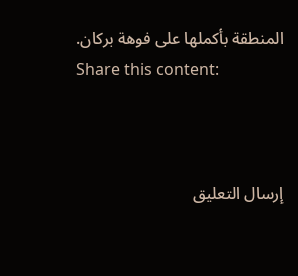المنطقة بأكملها على فوهة بركان.
Share this content:



إرسال التعليق